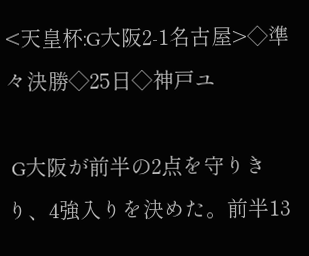<天皇杯:G大阪2-1名古屋>◇準々決勝◇25日◇神戸ユ

 G大阪が前半の2点を守りきり、4強入りを決めた。前半13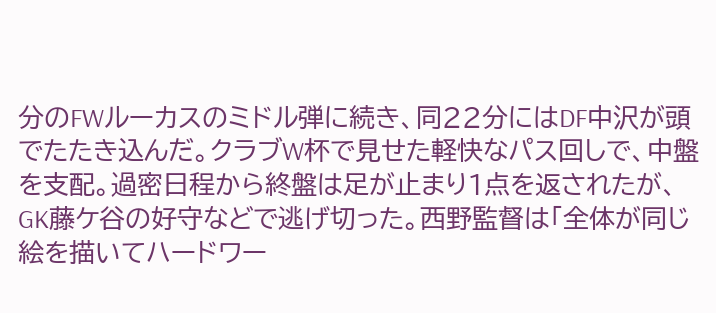分のFWルーカスのミドル弾に続き、同22分にはDF中沢が頭でたたき込んだ。クラブW杯で見せた軽快なパス回しで、中盤を支配。過密日程から終盤は足が止まり1点を返されたが、GK藤ケ谷の好守などで逃げ切った。西野監督は「全体が同じ絵を描いてハードワー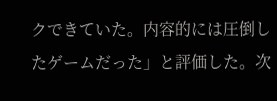クできていた。内容的には圧倒したゲームだった」と評価した。次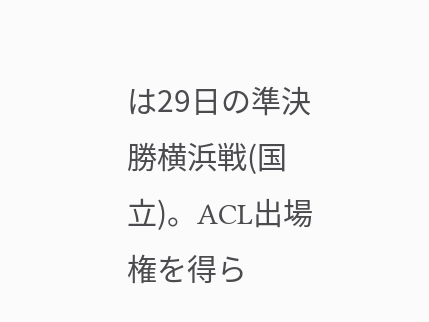は29日の準決勝横浜戦(国立)。ACL出場権を得ら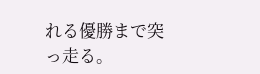れる優勝まで突っ走る。